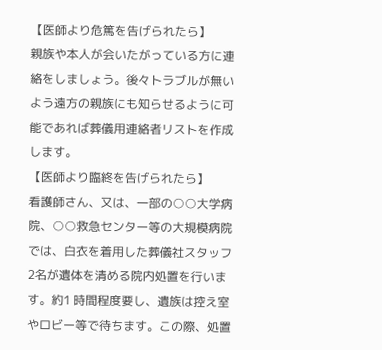【医師より危篤を告げられたら】
親族や本人が会いたがっている方に連絡をしましょう。後々トラブルが無いよう遠方の親族にも知らせるように可能であれば葬儀用連絡者リストを作成します。
【医師より臨終を告げられたら】
看護師さん、又は、一部の○○大学病院、○○救急センター等の大規模病院では、白衣を着用した葬儀社スタッフ2名が遺体を清める院内処置を行います。約1 時間程度要し、遺族は控え室やロビー等で待ちます。この際、処置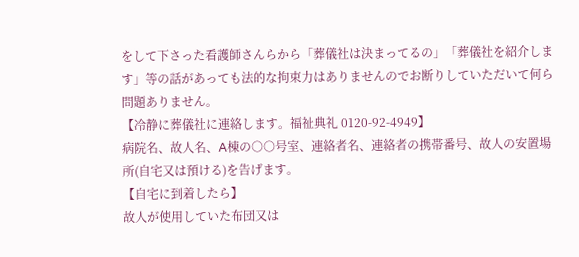をして下さった看護師さんらから「葬儀社は決まってるの」「葬儀社を紹介します」等の話があっても法的な拘束力はありませんのでお断りしていただいて何ら問題ありません。
【冷静に葬儀社に連絡します。福祉典礼 0120-92-4949】
病院名、故人名、A棟の○○号室、連絡者名、連絡者の携帯番号、故人の安置場所(自宅又は預ける)を告げます。
【自宅に到着したら】
故人が使用していた布団又は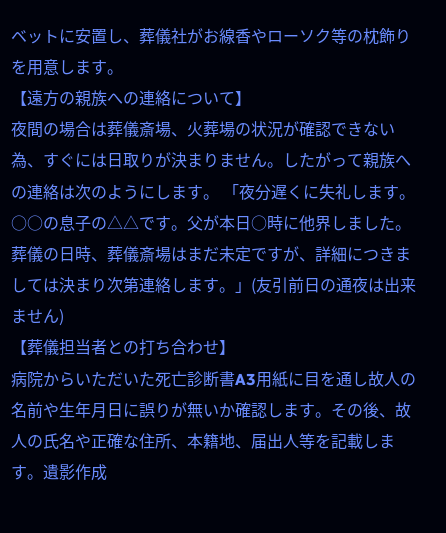ベットに安置し、葬儀社がお線香やローソク等の枕飾りを用意します。
【遠方の親族への連絡について】
夜間の場合は葬儀斎場、火葬場の状況が確認できない為、すぐには日取りが決まりません。したがって親族への連絡は次のようにします。 「夜分遅くに失礼します。○○の息子の△△です。父が本日○時に他界しました。葬儀の日時、葬儀斎場はまだ未定ですが、詳細につきましては決まり次第連絡します。」(友引前日の通夜は出来ません)
【葬儀担当者との打ち合わせ】
病院からいただいた死亡診断書A3用紙に目を通し故人の名前や生年月日に誤りが無いか確認します。その後、故人の氏名や正確な住所、本籍地、届出人等を記載します。遺影作成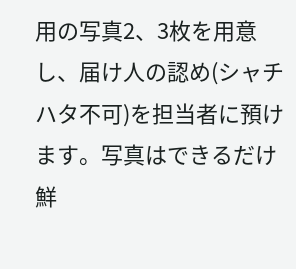用の写真2、3枚を用意し、届け人の認め(シャチハタ不可)を担当者に預けます。写真はできるだけ鮮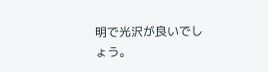明で光沢が良いでしょう。